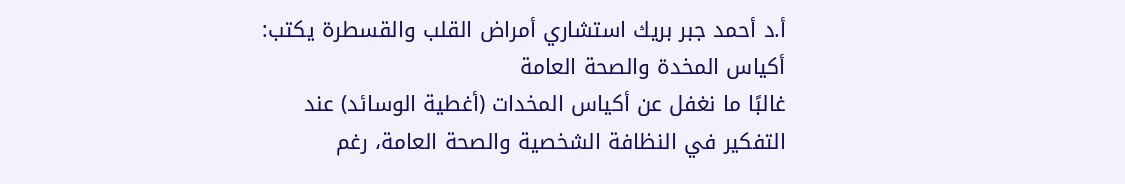أ.د أحمد جبر بريك استشاري أمراض القلب والقسطرة يكتب: أكياس المخدة والصحة العامة
غالبًا ما نغفل عن أكياس المخدات (أغطية الوسائد) عند التفكير في النظافة الشخصية والصحة العامة، رغم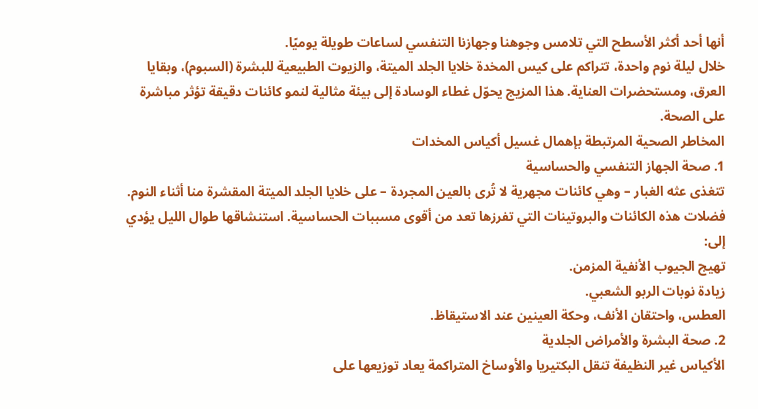أنها أحد أكثر الأسطح التي تلامس وجوهنا وجهازنا التنفسي لساعات طويلة يوميًا.
خلال ليلة نوم واحدة، تتراكم على كيس المخدة خلايا الجلد الميتة، والزيوت الطبيعية للبشرة (السبوم)، وبقايا العرق، ومستحضرات العناية. هذا المزيج يحوّل غطاء الوسادة إلى بيئة مثالية لنمو كائنات دقيقة تؤثر مباشرة على الصحة.
المخاطر الصحية المرتبطة بإهمال غسيل أكياس المخدات
1. صحة الجهاز التنفسي والحساسية
تتغذى عثه الغبار – وهي كائنات مجهرية لا تُرى بالعين المجردة – على خلايا الجلد الميتة المقشرة منا أثناء النوم.
فضلات هذه الكائنات والبروتينات التي تفرزها تعد من أقوى مسببات الحساسية. استنشاقها طوال الليل يؤدي إلى:
تهيج الجيوب الأنفية المزمن.
زيادة نوبات الربو الشعبي.
العطس، واحتقان الأنف، وحكة العينين عند الاستيقاظ.
2. صحة البشرة والأمراض الجلدية
الأكياس غير النظيفة تنقل البكتيريا والأوساخ المتراكمة يعاد توزيعها على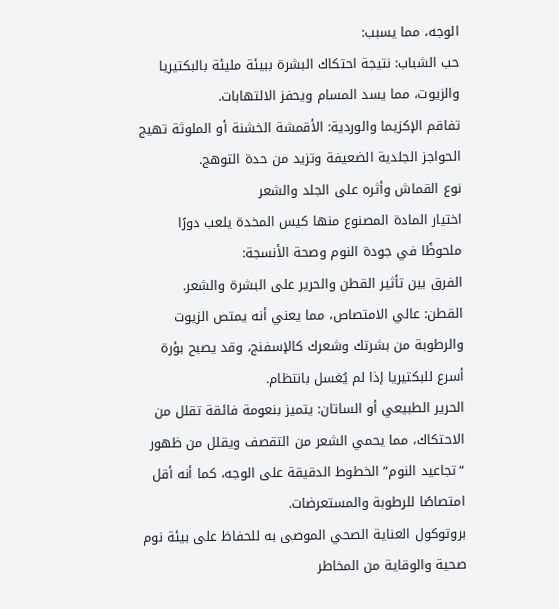الوجه، مما يسبب:
حب الشباب: نتيجة احتكاك البشرة ببيئة مليئة بالبكتيريا والزيوت، مما يسد المسام ويحفز الالتهابات.
تفاقم الإكزيما والوردية: الأقمشة الخشنة أو الملوثة تهيج الحواجز الجلدية الضعيفة وتزيد من حدة التوهج.
نوع القماش وأثره على الجلد والشعر
اختيار المادة المصنوع منها كيس المخدة يلعب دورًا ملحوظًا في جودة النوم وصحة الأنسجة:
الفرق بين تأثير القطن والحرير على البشرة والشعر.
القطن: عالي الامتصاص، مما يعني أنه يمتص الزيوت والرطوبة من بشرتك وشعرك كالإسفنج، وقد يصبح بؤرة أسرع للبكتيريا إذا لم يُغسل بانتظام.
الحرير الطبيعي أو الساتان: يتميز بنعومة فائقة تقلل من الاحتكاك، مما يحمي الشعر من التقصف ويقلل من ظهور “تجاعيد النوم” الخطوط الدقيقة على الوجه، كما أنه أقل امتصاصًا للرطوبة والمستعرضات.
بروتوكول العناية الصحي الموصى به للحفاظ على بيئة نوم صحية والوقاية من المخاطر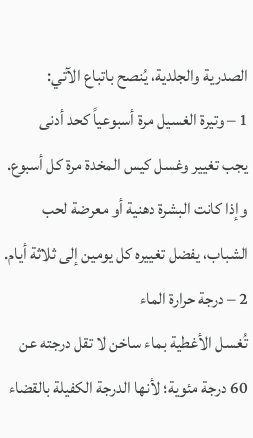الصدرية والجلدية، يُنصح باتباع الآتي:
1 – وتيرة الغسيل مرة أسبوعياً كحد أدنى
يجب تغيير وغسل كيس المخدة مرة كل أسبوع. وإذا كانت البشرة دهنية أو معرضة لحب الشباب، يفضل تغييره كل يومين إلى ثلاثة أيام.
2 – درجة حرارة الماء
تُغسل الأغطية بماء ساخن لا تقل درجته عن 60 درجة مئوية؛ لأنها الدرجة الكفيلة بالقضاء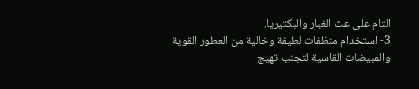التام على عث الغبار والبكتيريا.
3- استخدام منظفات لطيفة وخالية من العطور القوية والمبيضات القاسية لتجنب تهيج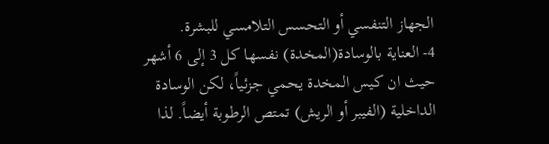الجهاز التنفسي أو التحسس التلامسي للبشرة.
4- العناية بالوسادة(المخدة) نفسها كل 3 إلى 6 أشهر
حيث ان كيس المخدة يحمي جزئياً، لكن الوسادة الداخلية (الفيبر أو الريش) تمتص الرطوبة أيضاً. لذا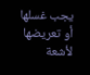يجب غسلها أو تعريضها لأشعة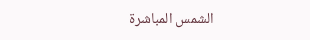الشمس المباشرة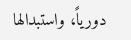دورياً، واستبدالها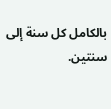بالكامل كل سنة إلى سنتين.